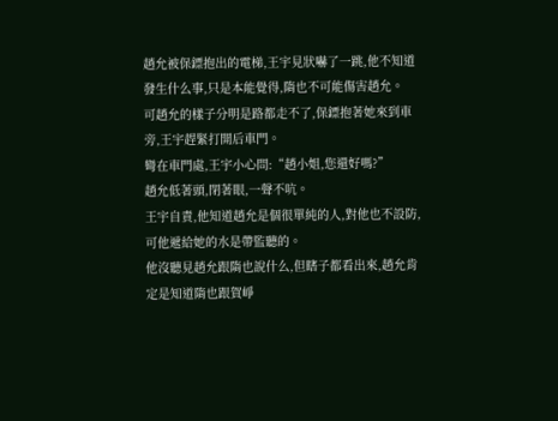趙允被保鏢抱出的電梯,王宇見狀嚇了一跳,他不知道發生什么事,只是本能覺得,隋也不可能傷害趙允。
可趙允的樣子分明是路都走不了,保鏢抱著她來到車旁,王宇趕緊打開后車門。
彎在車門處,王宇小心問:“趙小姐,您還好嗎?”
趙允低著頭,閉著眼,一聲不吭。
王宇自責,他知道趙允是個很單純的人,對他也不設防,可他遞給她的水是帶監聽的。
他沒聽見趙允跟隋也說什么,但瞎子都看出來,趙允肯定是知道隋也跟賀崢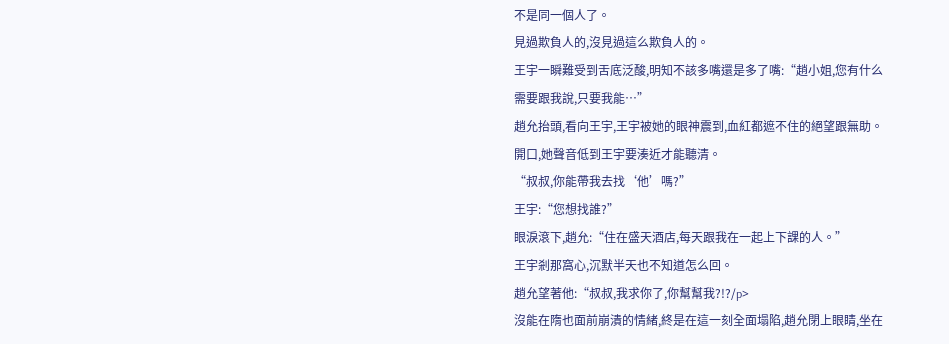不是同一個人了。
見過欺負人的,沒見過這么欺負人的。
王宇一瞬難受到舌底泛酸,明知不該多嘴還是多了嘴:“趙小姐,您有什么需要跟我說,只要我能…”
趙允抬頭,看向王宇,王宇被她的眼神震到,血紅都遮不住的絕望跟無助。
開口,她聲音低到王宇要湊近才能聽清。
“叔叔,你能帶我去找‘他’嗎?”
王宇:“您想找誰?”
眼淚滾下,趙允:“住在盛天酒店,每天跟我在一起上下課的人。”
王宇剎那窩心,沉默半天也不知道怎么回。
趙允望著他:“叔叔,我求你了,你幫幫我?!?/p>
沒能在隋也面前崩潰的情緒,終是在這一刻全面塌陷,趙允閉上眼睛,坐在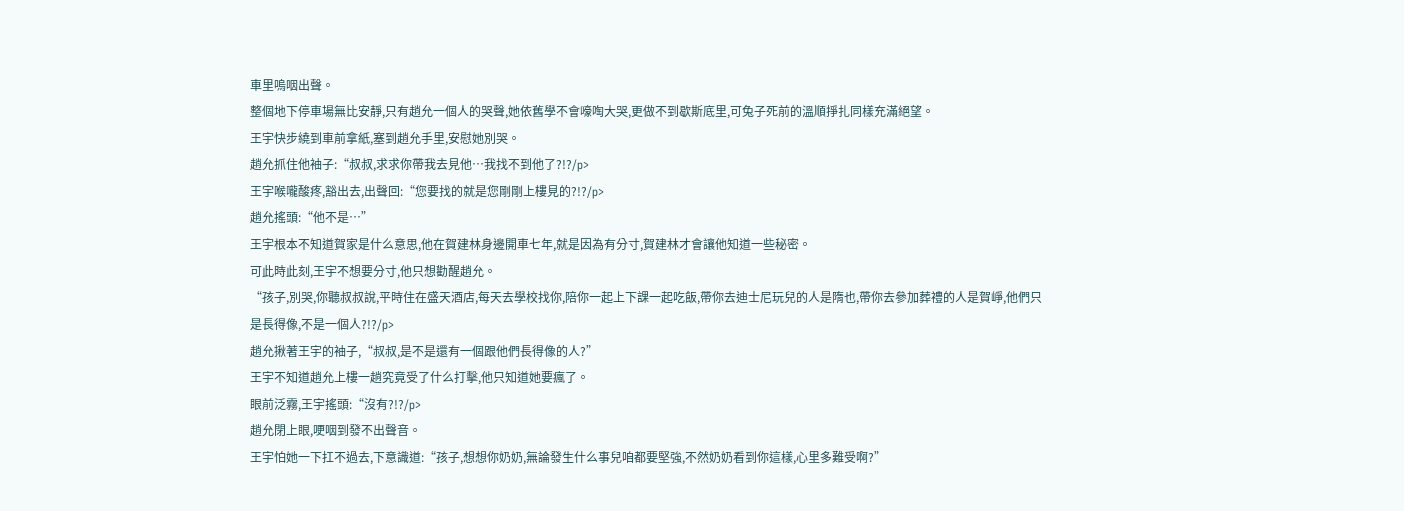車里嗚咽出聲。
整個地下停車場無比安靜,只有趙允一個人的哭聲,她依舊學不會嚎啕大哭,更做不到歇斯底里,可兔子死前的溫順掙扎同樣充滿絕望。
王宇快步繞到車前拿紙,塞到趙允手里,安慰她別哭。
趙允抓住他袖子:“叔叔,求求你帶我去見他…我找不到他了?!?/p>
王宇喉嚨酸疼,豁出去,出聲回:“您要找的就是您剛剛上樓見的?!?/p>
趙允搖頭:“他不是…”
王宇根本不知道賀家是什么意思,他在賀建林身邊開車七年,就是因為有分寸,賀建林才會讓他知道一些秘密。
可此時此刻,王宇不想要分寸,他只想勸醒趙允。
“孩子,別哭,你聽叔叔說,平時住在盛天酒店,每天去學校找你,陪你一起上下課一起吃飯,帶你去迪士尼玩兒的人是隋也,帶你去參加葬禮的人是賀崢,他們只是長得像,不是一個人?!?/p>
趙允揪著王宇的袖子,“叔叔,是不是還有一個跟他們長得像的人?”
王宇不知道趙允上樓一趟究竟受了什么打擊,他只知道她要瘋了。
眼前泛霧,王宇搖頭:“沒有?!?/p>
趙允閉上眼,哽咽到發不出聲音。
王宇怕她一下扛不過去,下意識道:“孩子,想想你奶奶,無論發生什么事兒咱都要堅強,不然奶奶看到你這樣,心里多難受啊?”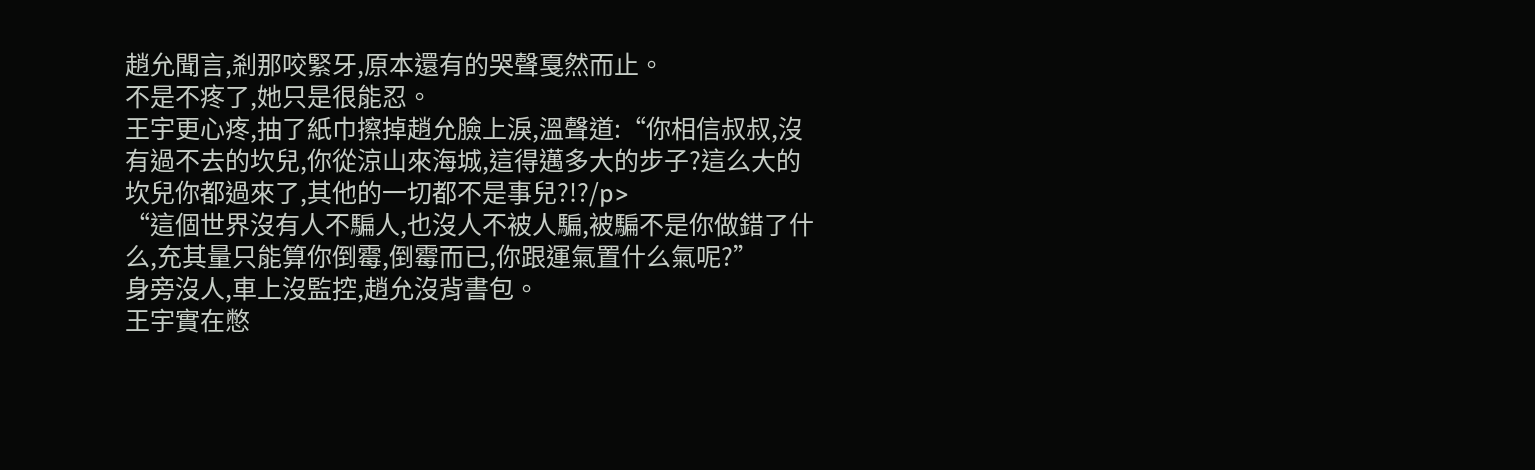趙允聞言,剎那咬緊牙,原本還有的哭聲戛然而止。
不是不疼了,她只是很能忍。
王宇更心疼,抽了紙巾擦掉趙允臉上淚,溫聲道:“你相信叔叔,沒有過不去的坎兒,你從涼山來海城,這得邁多大的步子?這么大的坎兒你都過來了,其他的一切都不是事兒?!?/p>
“這個世界沒有人不騙人,也沒人不被人騙,被騙不是你做錯了什么,充其量只能算你倒霉,倒霉而已,你跟運氣置什么氣呢?”
身旁沒人,車上沒監控,趙允沒背書包。
王宇實在憋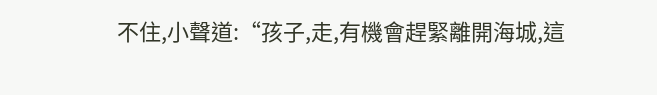不住,小聲道:“孩子,走,有機會趕緊離開海城,這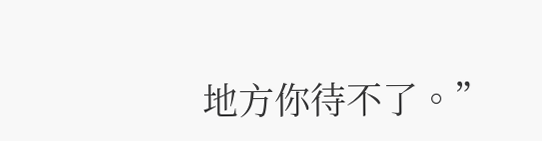地方你待不了。”